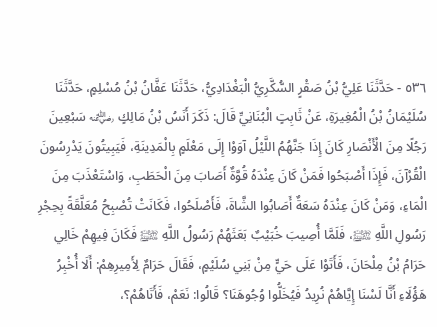٥٣٦ - حَدَّثَنَا عَلِيُّ بْنُ صَقْرٍ السُّكَّرِيُّ الْبَغْدَادِيُّ، حَدَّثَنَا عَفَّانُ بْنُ مُسْلِمٍ، حَدَّثَنَا سُلَيْمَانُ بْنُ الْمُغِيرَةِ، عَنْ ثَابِتٍ الْبُنَانِيِّ قَالَ: ذَكَرَ أَنَسُ بْنُ مَالِكٍ ﵁ سَبْعِينَ رَجُلًا مِنَ الْأَنْصَارِ كَانَ إِذَا جَنَّهُمُ اللَّيْلُ آوَوْا إِلَى مَعْلَمٍ بِالْمَدِينَةِ، فَيَبِيتُونَ يَدْرِسُونَ الْقُرْآنَ، فَإِذَا أَصْبَحُوا فَمَنْ كَانَ عِنْدَهُ قُوَّةٌ أَصَابَ مِنَ الْحَطَبِ، وَاسْتَعْذَبَ مِنَ الْمَاءِ، وَمَنْ كَانَ عِنْدَهُ سَعَةٌ أَصَابُوا الشَّاةَ، فَأَصْلَحُوا، فَكَانَتْ تُصْبِحُ مُعَلَّقَةً بِحِجْرِ رَسُولِ اللَّهِ ﵌، فَلَمَّا أُصِيبَ خُبَيْبٌ بَعَثَهُمْ رَسُولُ اللَّهِ ﵌ فَكَانَ فِيهِمْ خَالِي حَرَامُ بْنُ مِلْحَانَ، فَأَتَوْا عَلَى حَيٍّ مِنْ بَنِي سُلَيْمٍ، فَقَالَ حَرَامٌ لِأَمِيرِهِمْ: أَلَا أُخْبِرُ هَؤُلَاءِ أَنَّا لَسْنَا إِيَّاهُمْ نُرِيدُ فَيُخَلُّوا وُجُوهَنَا؟ قَالُوا: نَعَمْ، فَأَتَاهُمْ؟،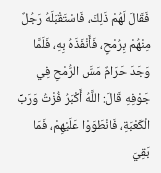فَقَالَ لَهُمْ ذَلِكَ، فَاسْتَقْبَلَهُ رَجُلٌ مِنْهُمْ بِرُمْحٍ، فَأَنْفَذَهُ بِهِ، فَلَمَّا وَجَدَ حَرَامٌ مَسَّ الرُّمْحِ فِي جَوْفِهِ قَالَ: اللَّهُ أَكْبَرُ فُزْتُ وَرَبِّ الْكَعْبَةِ، فَانْطَوَوْا عَلَيْهِمْ، فَمَا بَقِيَ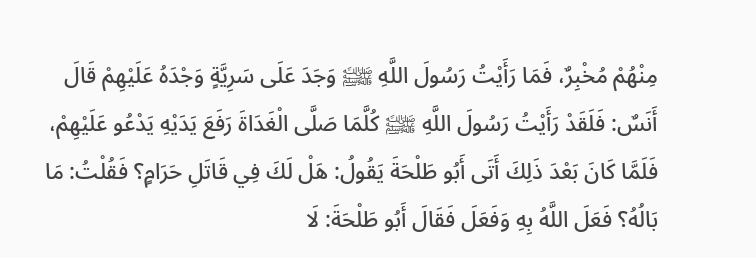مِنْهُمْ مُخْبِرٌ، فَمَا رَأَيْتُ رَسُولَ اللَّهِ ﵌ وَجَدَ عَلَى سَرِيَّةٍ وَجْدَهُ عَلَيْهِمْ قَالَ أَنَسٌ: فَلَقَدْ رَأَيْتُ رَسُولَ اللَّهِ ﵌ كُلَّمَا صَلَّى الْغَدَاةَ رَفَعَ يَدَيْهِ يَدْعُو عَلَيْهِمْ، فَلَمَّا كَانَ بَعْدَ ذَلِكَ أَتَى أَبُو طَلْحَةَ يَقُولُ: هَلْ لَكَ فِي قَاتَلِ حَرَامٍ؟ فَقُلْتُ: مَا بَالُهُ؟ فَعَلَ اللَّهُ بِهِ وَفَعَلَ فَقَالَ أَبُو طَلْحَةَ: لَا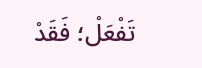تَفْعَلْ؛ فَقَدْ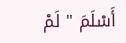أَسْلَمَ " لَمْ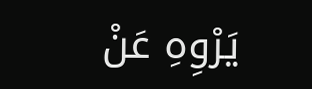يَرْوِهِ عَنْ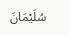سُلَيْمَانَ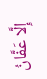إِلَّا عَفَّانُ